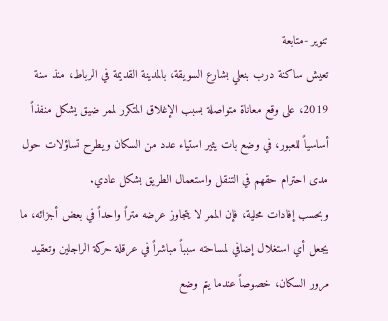تنوير -متابعة
تعيش ساكنة درب بنعلي بشارع السويقة، بالمدينة القديمة في الرباط، منذ سنة 2019، على وقع معاناة متواصلة بسبب الإغلاق المتكرر لممر ضيق يشكل منفذاً أساسياً للعبور، في وضع بات يثير استياء عدد من السكان ويطرح تساؤلات حول مدى احترام حقهم في التنقل واستعمال الطريق بشكل عادي.
وبحسب إفادات محلية، فإن الممر لا يتجاوز عرضه متراً واحداً في بعض أجزائه، ما يجعل أي استغلال إضافي لمساحته سبباً مباشراً في عرقلة حركة الراجلين وتعقيد مرور السكان، خصوصاً عندما يتم وضع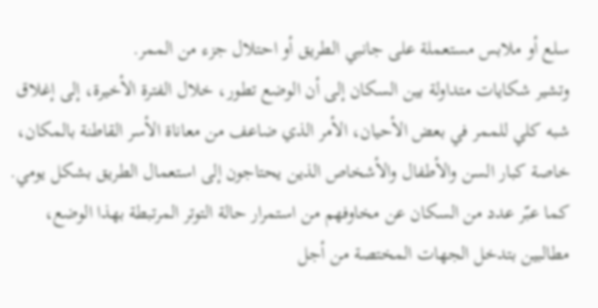سلع أو ملابس مستعملة على جانبي الطريق أو احتلال جزء من الممر.
وتشير شكايات متداولة بين السكان إلى أن الوضع تطور، خلال الفترة الأخيرة، إلى إغلاق شبه كلي للممر في بعض الأحيان، الأمر الذي ضاعف من معاناة الأسر القاطنة بالمكان، خاصة كبار السن والأطفال والأشخاص الذين يحتاجون إلى استعمال الطريق بشكل يومي.
كما عبّر عدد من السكان عن مخاوفهم من استمرار حالة التوتر المرتبطة بهذا الوضع، مطالبين بتدخل الجهات المختصة من أجل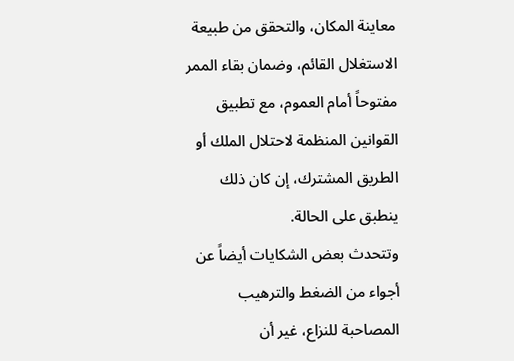معاينة المكان، والتحقق من طبيعة الاستغلال القائم، وضمان بقاء الممر مفتوحاً أمام العموم، مع تطبيق القوانين المنظمة لاحتلال الملك أو الطريق المشترك، إن كان ذلك ينطبق على الحالة.
وتتحدث بعض الشكايات أيضاً عن أجواء من الضغط والترهيب المصاحبة للنزاع، غير أن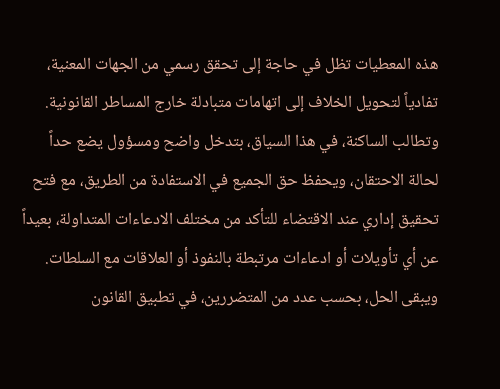هذه المعطيات تظل في حاجة إلى تحقق رسمي من الجهات المعنية، تفادياً لتحويل الخلاف إلى اتهامات متبادلة خارج المساطر القانونية.
وتطالب الساكنة، في هذا السياق، بتدخل واضح ومسؤول يضع حداً لحالة الاحتقان، ويحفظ حق الجميع في الاستفادة من الطريق، مع فتح تحقيق إداري عند الاقتضاء للتأكد من مختلف الادعاءات المتداولة، بعيداً عن أي تأويلات أو ادعاءات مرتبطة بالنفوذ أو العلاقات مع السلطات.
ويبقى الحل، بحسب عدد من المتضررين، في تطبيق القانون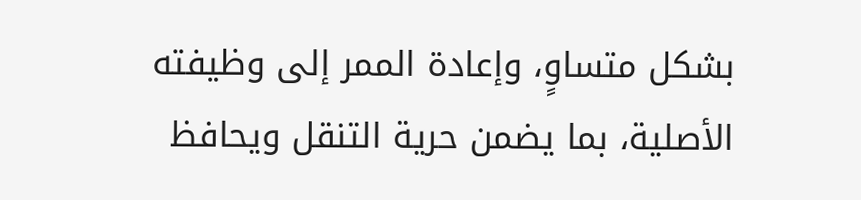بشكل متساوٍ، وإعادة الممر إلى وظيفته الأصلية، بما يضمن حرية التنقل ويحافظ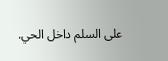على السلم داخل الحي.